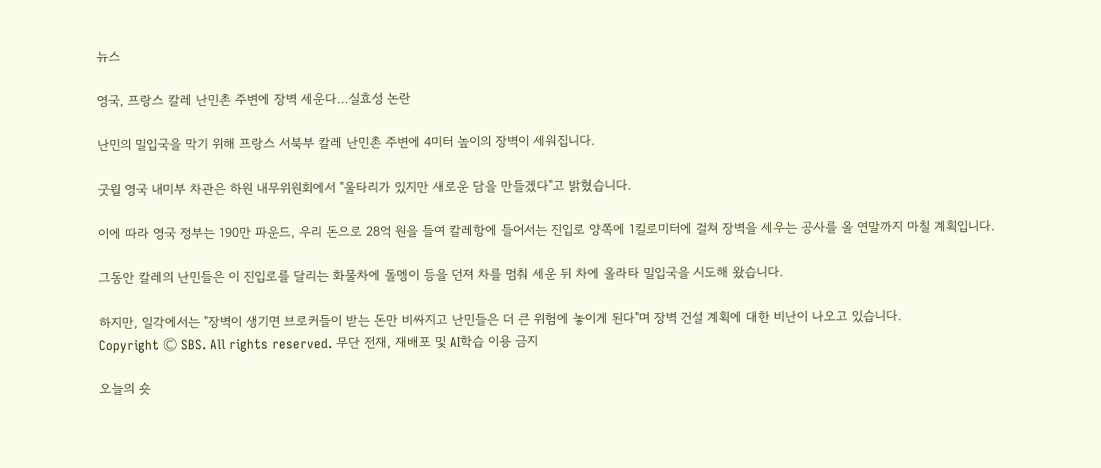뉴스

영국, 프랑스 칼레 난민촌 주변에 장벽 세운다…실효성 논란

난민의 밀입국을 막기 위해 프랑스 서북부 칼레 난민촌 주변에 4미터 높이의 장벽이 세워집니다.

굿윌 영국 내미부 차관은 하원 내무위원회에서 "울타리가 있지만 새로운 담을 만들겠다"고 밝혔습니다.

이에 따라 영국 정부는 190만 파운드, 우리 돈으로 28억 원을 들여 칼레항에 들어서는 진입로 양쪽에 1킬로미터에 걸쳐 장벽을 세우는 공사를 올 연말까지 마칠 계획입니다.

그동안 칼레의 난민들은 이 진입로를 달리는 화물차에 돌멩이 등을 던져 차를 멈춰 세운 뒤 차에 올라타 밀입국을 시도해 왔습니다.

하지만, 일각에서는 "장벽이 생기면 브로커들이 받는 돈만 비싸지고 난민들은 더 큰 위험에 놓이게 된다"며 장벽 건설 계획에 대한 비난이 나오고 있습니다.
Copyright Ⓒ SBS. All rights reserved. 무단 전재, 재배포 및 AI학습 이용 금지

오늘의 숏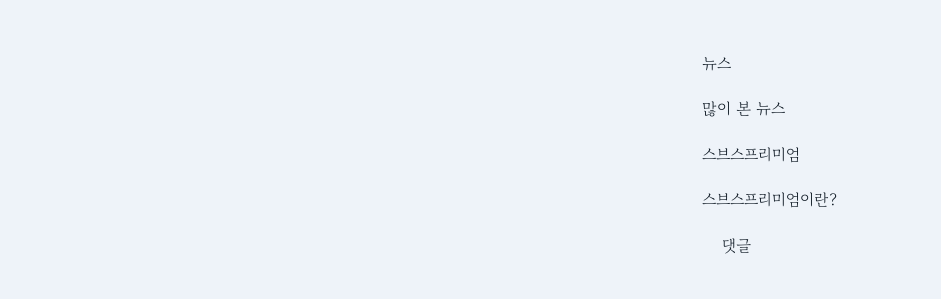뉴스

많이 본 뉴스

스브스프리미엄

스브스프리미엄이란?

    댓글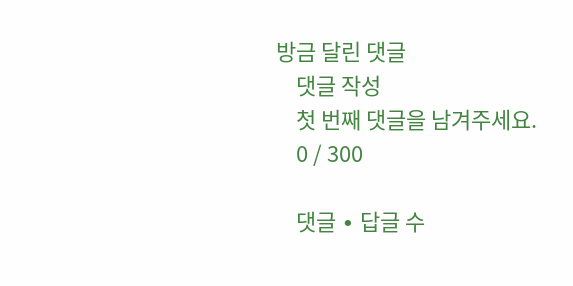방금 달린 댓글
    댓글 작성
    첫 번째 댓글을 남겨주세요.
    0 / 300

    댓글 ∙ 답글 수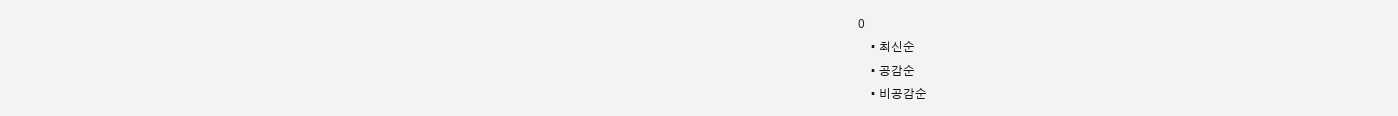0
    • 최신순
    • 공감순
    • 비공감순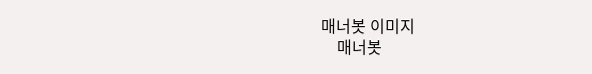매너봇 이미지
    매너봇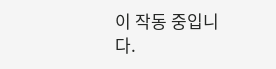이 작동 중입니다.